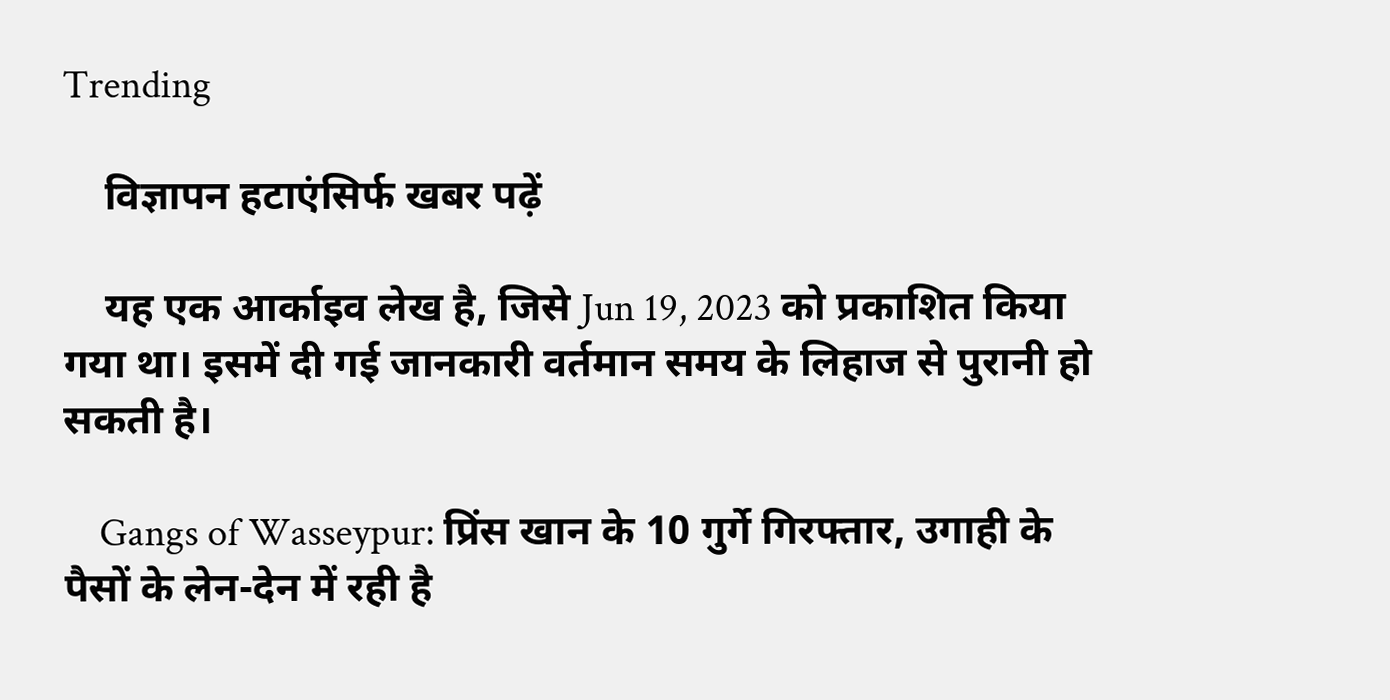Trending

    विज्ञापन हटाएंसिर्फ खबर पढ़ें

    यह एक आर्काइव लेख है, जिसे Jun 19, 2023 को प्रकाशित किया गया था। इसमें दी गई जानकारी वर्तमान समय के लिहाज से पुरानी हो सकती है।

    Gangs of Wasseypur: प्रिंस खान के 10 गुर्गे गिरफ्तार, उगाही के पैसों के लेन-देन में रही है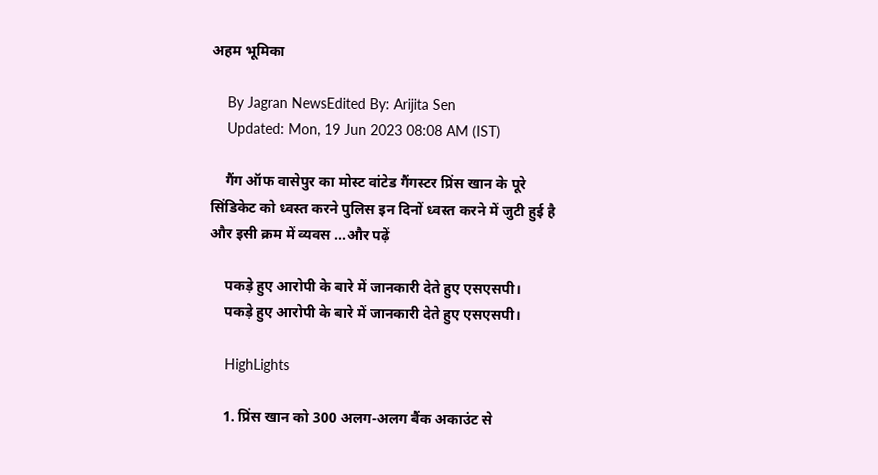अहम भूमिका

    By Jagran NewsEdited By: Arijita Sen
    Updated: Mon, 19 Jun 2023 08:08 AM (IST)

    गैंग ऑफ वासेपुर का मोस्ट वांटेड गैंगस्टर प्रिंस खान के पूरे सिंडिकेट को ध्वस्त करने पुलिस इन दिनों ध्‍वस्‍त करने में जुटी हुई है और इसी क्रम में व्यवस ...और पढ़ें

    पकड़े हुए आरोपी के बारे में जानकारी देते हुए एसएसपी।
    पकड़े हुए आरोपी के बारे में जानकारी देते हुए एसएसपी।

    HighLights

    1. प्रिंस खान को 300 अलग-अलग बैंक अकाउंट से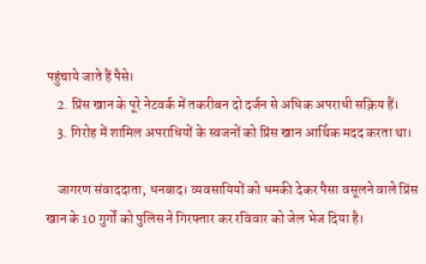पहुंचाये जाते हैं पैसे।
    2. प्रिंस खान के पूरे नेटवर्क में तकरीबन दो दर्जन से अधिक अपराधी सक्रिय हैं।
    3. गिरोह में शामिल अपराधियों के स्वजनों को प्रिंस खान आर्थिक मदद करता था।

    जागरण संवाददाता, धनबाद। व्यवसायियों को धमकी देकर पैसा वसूलने वाले प्रिंस खान के 10 गुर्गों को पुलिस ने गिरफ्तार कर रविवार को जेल भेज दिया है।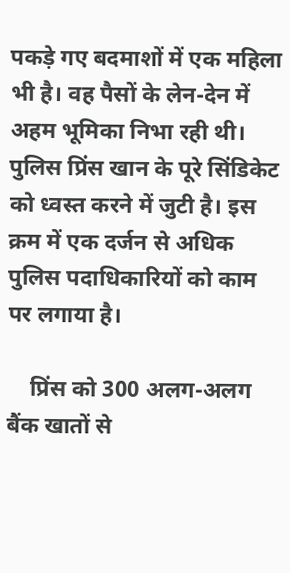पकड़े गए बदमाशों में एक महिला भी है। वह पैसों के लेन-देन में अहम भूमिका निभा रही थी। पुलिस प्रिंस खान के पूरे सिंडिकेट को ध्वस्त करने में जुटी है। इस क्रम में एक दर्जन से अधिक पुलिस पदाधिकारियों को काम पर लगाया है।

    प्रिंस को 300 अलग-अलग बैंक खातों से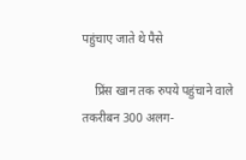पहुंचाए जाते थे पैसे

    प्रिंस खान तक रुपये पहुंचाने वाले तकरीबन 300 अलग-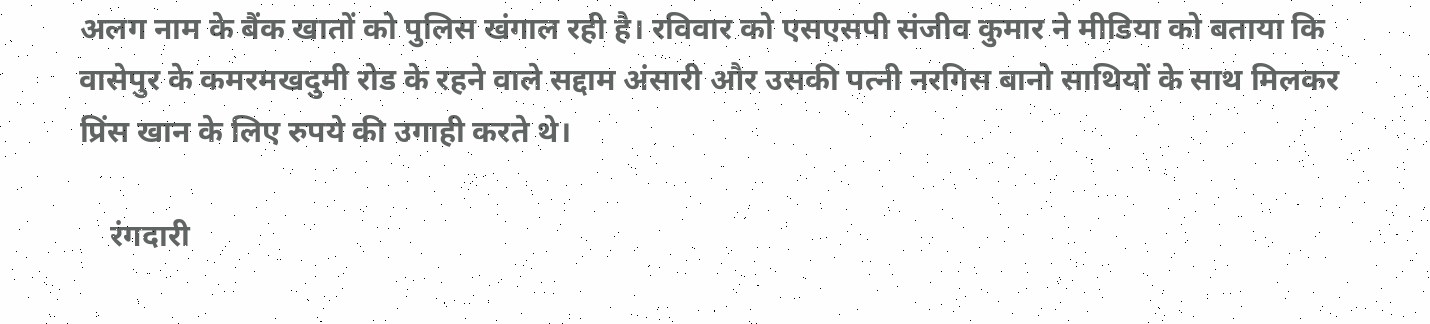अलग नाम के बैंक खातों को पुलिस खंगाल रही है। रविवार को एसएसपी संजीव कुमार ने मीडिया को बताया कि वासेपुर के कमरमखदुमी रोड के रहने वाले सद्दाम अंसारी और उसकी पत्नी नरगिस बानो साथियों के साथ मिलकर प्रिंस खान के लिए रुपये की उगाही करते थे।

    रंगदारी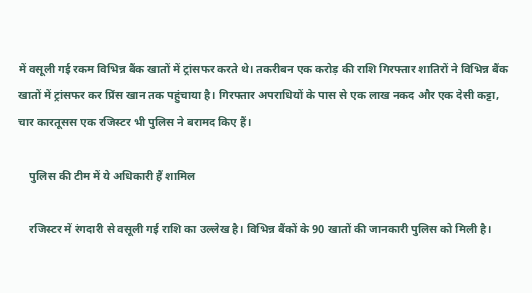में वसूली गई रकम विभिन्न बैंक खातों में ट्रांसफर करते थे। तकरीबन एक करोड़ की राशि गिरफ्तार शातिरों ने विभिन्न बैंक खातों में ट्रांसफर कर प्रिंस खान तक पहुंचाया है। गिरफ्तार अपराधियों के पास से एक लाख नकद और एक देसी कट्टा, चार कारतूसस एक रजिस्टर भी पुलिस ने बरामद किए हैं।

    पुलिस की टीम में ये अधिकारी हैं शामिल

    रजिस्टर में रंगदारी से वसूली गई राशि का उल्लेख है। विभिन्न बैंकों के 90 खातों की जानकारी पुलिस को मिली है।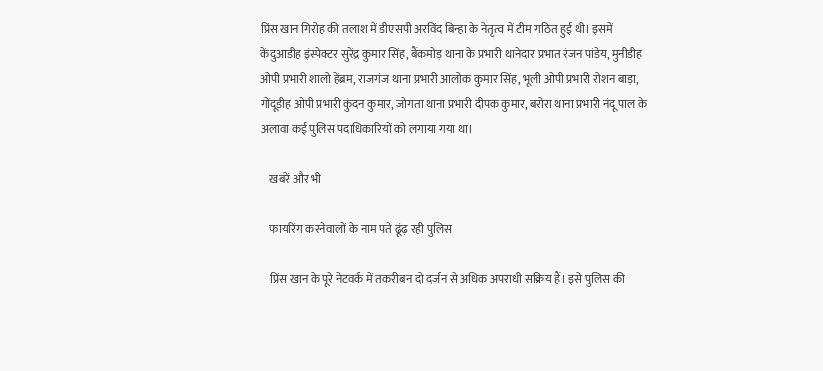प्रिंस खान गिरोह की तलाश में डीएसपी अरविंद बिन्हा के नेतृत्व में टीम गठित हुई थी। इसमें केंदुआडीह इंस्पेक्टर सुरेंद्र कुमार सिंह, बैंकमोड़ थाना के प्रभारी थानेदार प्रभात रंजन पांडेय, मुनीडीह ओपी प्रभारी शालो हेंब्रम, राजगंज थाना प्रभारी आलोक कुमार सिंह, भूली ओपी प्रभारी रोशन बाड़ा, गोंदूडीह ओपी प्रभारी कुंदन कुमार, जोगता थाना प्रभारी दीपक कुमार, बरोरा थाना प्रभारी नंदू पाल के अलावा कई पुलिस पदाधिकारियों को लगाया गया था।

    खबरें और भी

    फायरिंग करनेवालों के नाम पते ढूंढ़ रही पुलिस

    प्रिंस खान के पूरे नेटवर्क में तकरीबन दो दर्जन से अधिक अपराधी सक्रिय हैं। इसे पुलिस की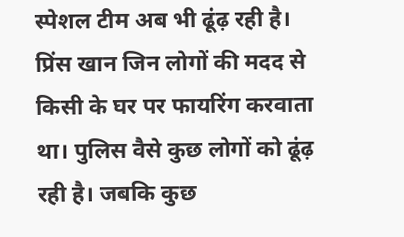स्पेशल टीम अब भी ढूंढ़ रही है। प्रिंस खान जिन लोगों की मदद से किसी के घर पर फायरिंग करवाता था। पुलिस वैसे कुछ लोगों को ढूंढ़ रही है। जबकि कुछ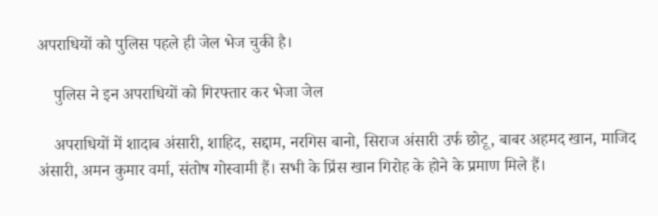अपराधियों को पुलिस पहले ही जेल भेज चुकी है।

    पुलिस ने इन अपराधियों को गिरफ्तार कर भेजा जेल

    अपराधियों में शादाब अंसारी, शाहिद, सद्दाम, नरगिस बानो, सिराज अंसारी उर्फ छोटू, बाबर अहमद खान, माजिद अंसारी, अमन कुमार वर्मा, संतोष गोस्वामी हैं। सभी के प्रिंस खान गिरोह के होने के प्रमाण मिले हैं।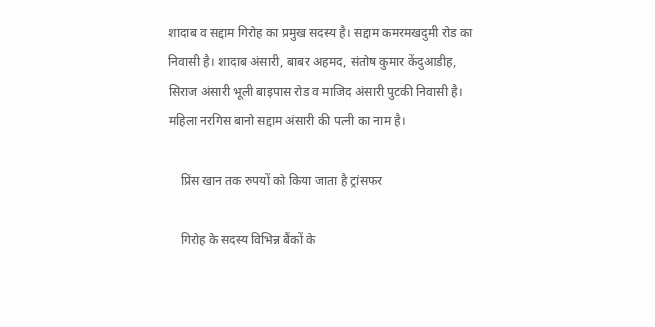शादाब व सद्दाम गिरोह का प्रमुख सदस्य है। सद्दाम कमरमखदुमी रोड का निवासी है। शादाब अंसारी, बाबर अहमद, संतोष कुमार केंदुआडीह, सिराज अंसारी भूली बाइपास रोड व माजिद अंसारी पुटकी निवासी है। महिला नरगिस बानो सद्दाम अंसारी की पत्नी का नाम है।

    प्रिंस खान तक रुपयों को किया जाता है ट्रांसफर

    गिरोह के सदस्य विभिन्न बैंकों के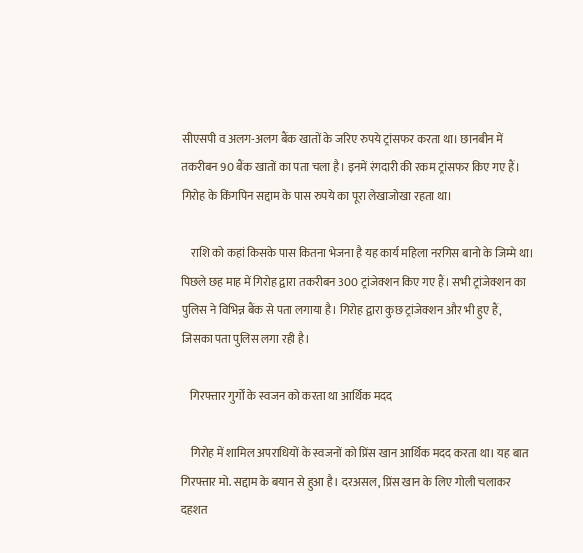सीएसपी व अलग-अलग बैंक खातों के जरिए रुपये ट्रांसफर करता था। छानबीन में तकरीबन 90 बैंक खातों का पता चला है। इनमें रंगदारी की रकम ट्रांसफर किए गए हैं। गिरोह के किंगपिन सद्दाम के पास रुपये का पूरा लेखाजोखा रहता था।

    राशि को कहां किसके पास कितना भेजना है यह कार्य महिला नरगिस बानो के जिम्मे था। पिछले छह माह में गिरोह द्वारा तकरीबन 300 ट्रांजेक्शन किए गए हैं। सभी ट्रांजेक्शन का पुलिस ने विभिन्न बैंक से पता लगाया है। गिरोह द्वारा कुछ ट्रांजेक्शन और भी हुए हैं, जिसका पता पुलिस लगा रही है।

    गिरफ्तार गुर्गों के स्वजन को करता था आर्थिक मदद

    गिरोह में शामिल अपराधियों के स्वजनों को प्रिंस खान आर्थिक मदद करता था। यह बात गिरफ्तार मो. सद्दाम के बयान से हुआ है। दरअसल, प्रिंस खान के लिए गोली चलाकर दहशत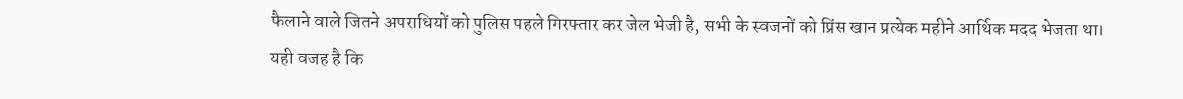फैलाने वाले जितने अपराधियों को पुलिस पहले गिरफ्तार कर जेल भेजी है, सभी के स्वजनों को प्रिंस खान प्रत्येक महीने आर्थिक मदद भेजता था। यही वजह है कि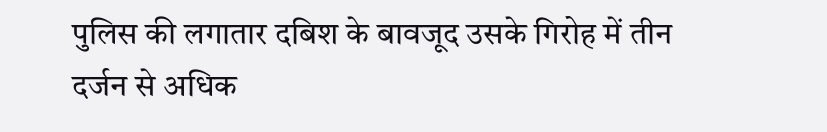पुलिस की लगातार दबिश के बावजूद उसके गिरोह में तीन दर्जन से अधिक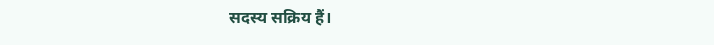सदस्य सक्रिय हैं।